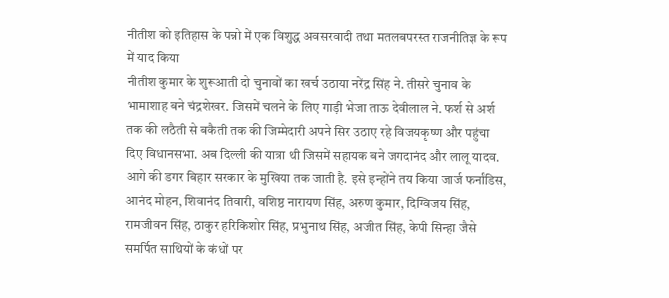नीतीश को इतिहास के पन्नो में एक विशुद्ध अवसरवादी तथा मतलबपरस्त राजनीतिज्ञ के रूप में याद किया
नीतीश कुमार के शुरूआती दो चुनावों का खर्च उठाया नरेंद्र सिंह ने. तीसरे चुनाव के भामाशाह बने चंद्रशेखर. जिसमें चलने के लिए गाड़ी भेजा ताऊ देवीलाल ने. फर्श से अर्श तक की लठैती से बकैती तक की जिम्मेदारी अपने सिर उठाए रहे विजयकृष्ण और पहुंचा दिए विधानसभा. अब दिल्ली की यात्रा थी जिसमें सहायक बने जगदानंद और लालू यादव. आगे की डगर बिहार सरकार के मुखिया तक जाती है. इसे इन्होंने तय किया जार्ज फर्नांडिस, आनंद मोहन, शिवानंद तिवारी, वशिष्ठ नारायण सिंह, अरुण कुमार, दिग्विजय सिंह, रामजीवन सिंह, ठाकुर हरिकिशोर सिंह, प्रभुनाथ सिंह, अजीत सिंह, केपी सिन्हा जैसे समर्पित साथियों के कंधों पर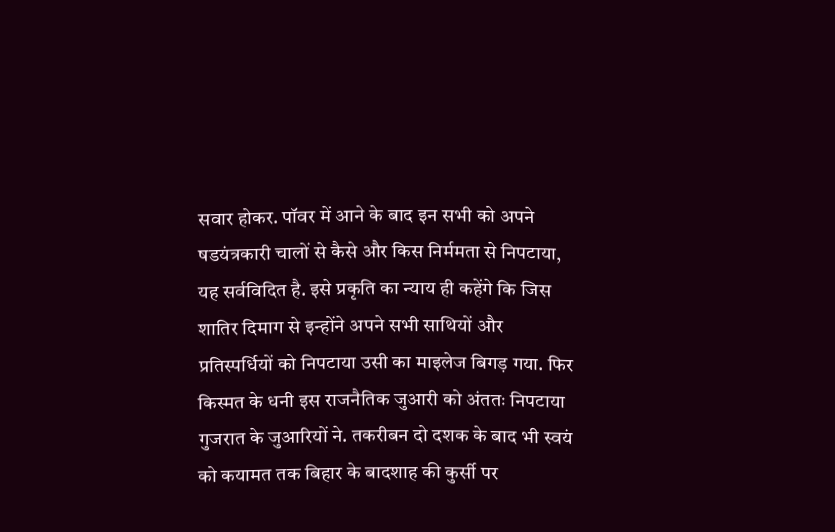सवार होकर. पॉवर में आने के बाद इन सभी को अपने षडयंत्रकारी चालों से कैसे और किस निर्ममता से निपटाया, यह सर्वविदित है. इसे प्रकृति का न्याय ही कहेंगे कि जिस शातिर दिमाग से इन्होंने अपने सभी साथियों और प्रतिस्पर्धियों को निपटाया उसी का माइलेज बिगड़ गया. फिर किस्मत के धनी इस राजनैतिक जुआरी को अंततः निपटाया गुजरात के जुआरियों ने. तकरीबन दो दशक के बाद भी स्वयं को कयामत तक बिहार के बादशाह की कुर्सी पर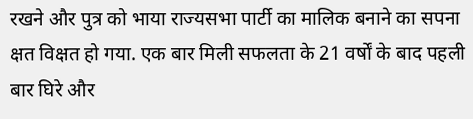रखने और पुत्र को भाया राज्यसभा पार्टी का मालिक बनाने का सपना क्षत विक्षत हो गया. एक बार मिली सफलता के 21 वर्षों के बाद पहली बार घिरे और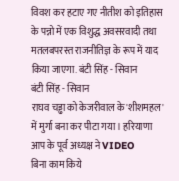विवश कर हटाए गए नीतीश को इतिहास के पन्नो में एक विशुद्ध अवसरवादी तथा मतलबपरस्त राजनीतिज्ञ के रूप में याद किया जाएगा. बंटी सिंह - सिवान
बंटी सिंह - सिवान
राघव चड्ढा को केजरीवाल के'शीशमहल' में मुर्गा बना कर पीटा गया। हरियाणा आप के पूर्व अध्यक्ष ने VIDEO
बिना काम किये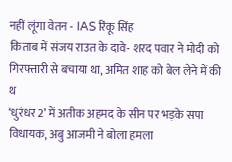नहीं लूंगा वेतन - IAS रिंकू सिंह
किताब में संजय राउत के दावे- शरद पवार ने मोदी को गिरफ्तारी से बचाया था, अमित शाह को बेल लेने में की थ
‘धुरंधर 2’ में अतीक अहमद के सीन पर भड़के सपा विधायक, अबु आजमी ने बोला हमला